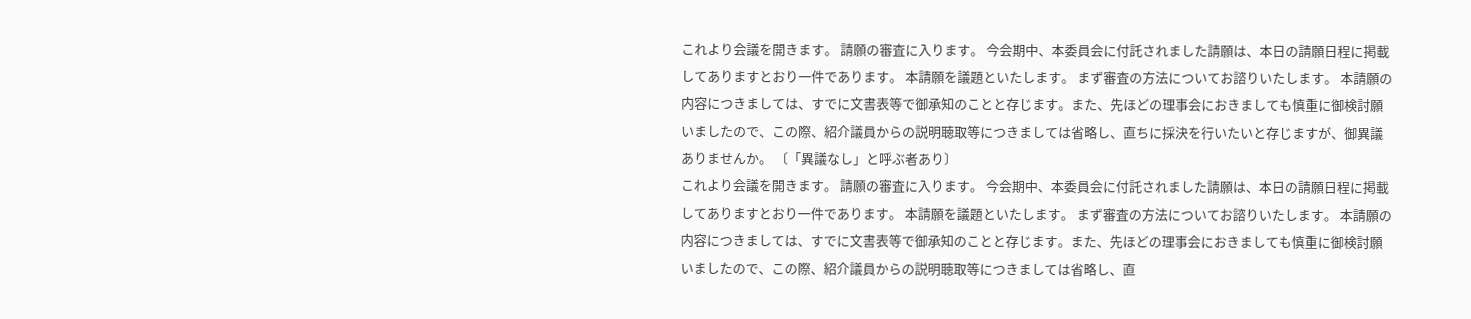これより会議を開きます。 請願の審査に入ります。 今会期中、本委員会に付託されました請願は、本日の請願日程に掲載してありますとおり一件であります。 本請願を議題といたします。 まず審査の方法についてお諮りいたします。 本請願の内容につきましては、すでに文書表等で御承知のことと存じます。また、先ほどの理事会におきましても慎重に御検討願いましたので、この際、紹介議員からの説明聴取等につきましては省略し、直ちに採決を行いたいと存じますが、御異議ありませんか。 〔「異議なし」と呼ぶ者あり〕
これより会議を開きます。 請願の審査に入ります。 今会期中、本委員会に付託されました請願は、本日の請願日程に掲載してありますとおり一件であります。 本請願を議題といたします。 まず審査の方法についてお諮りいたします。 本請願の内容につきましては、すでに文書表等で御承知のことと存じます。また、先ほどの理事会におきましても慎重に御検討願いましたので、この際、紹介議員からの説明聴取等につきましては省略し、直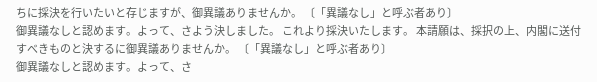ちに採決を行いたいと存じますが、御異議ありませんか。 〔「異議なし」と呼ぶ者あり〕
御異議なしと認めます。よって、さよう決しました。 これより採決いたします。 本請願は、採択の上、内閣に送付すべきものと決するに御異議ありませんか。 〔「異議なし」と呼ぶ者あり〕
御異議なしと認めます。よって、さ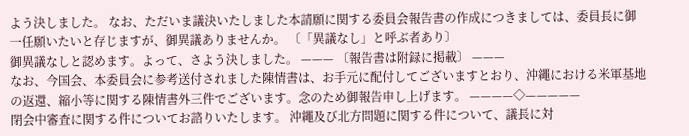よう決しました。 なお、ただいま議決いたしました本請願に関する委員会報告書の作成につきましては、委員長に御一任願いたいと存じますが、御異議ありませんか。 〔「異議なし」と呼ぶ者あり〕
御異議なしと認めます。よって、さよう決しました。 ——— 〔報告書は附録に掲載〕 ———
なお、今国会、本委員会に参考送付されました陳情書は、お手元に配付してございますとおり、沖繩における米軍基地の返還、縮小等に関する陳情書外三件でございます。念のため御報告申し上げます。 ————◇—————
閉会中審査に関する件についてお諮りいたします。 沖繩及び北方問題に関する件について、議長に対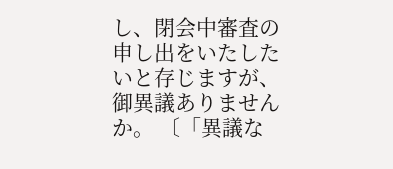し、閉会中審査の申し出をいたしたいと存じますが、御異議ありませんか。 〔「異議な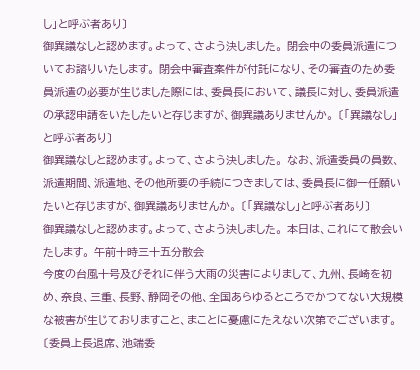し」と呼ぶ者あり〕
御異議なしと認めます。よって、さよう決しました。 閉会中の委員派遣についてお諮りいたします。 閉会中審査案件が付託になり、その審査のため委員派遣の必要が生じました際には、委員長において、議長に対し、委員派遣の承認申請をいたしたいと存じますが、御異議ありませんか。 〔「異議なし」と呼ぶ者あり〕
御異議なしと認めます。よって、さよう決しました。 なお、派遣委員の員数、派遣期間、派遣地、その他所要の手続につきましては、委員長に御一任願いたいと存じますが、御異議ありませんか。 〔「異議なし」と呼ぶ者あり〕
御異議なしと認めます。よって、さよう決しました。 本日は、これにて散会いたします。 午前十時三十五分散会
今度の台風十号及びそれに伴う大雨の災害によりまして、九州、長崎を初め、奈良、三重、長野、静岡その他、全国あらゆるところでかつてない大規模な被害が生じておりますこと、まことに憂慮にたえない次第でございます。 〔委員上長退席、池端委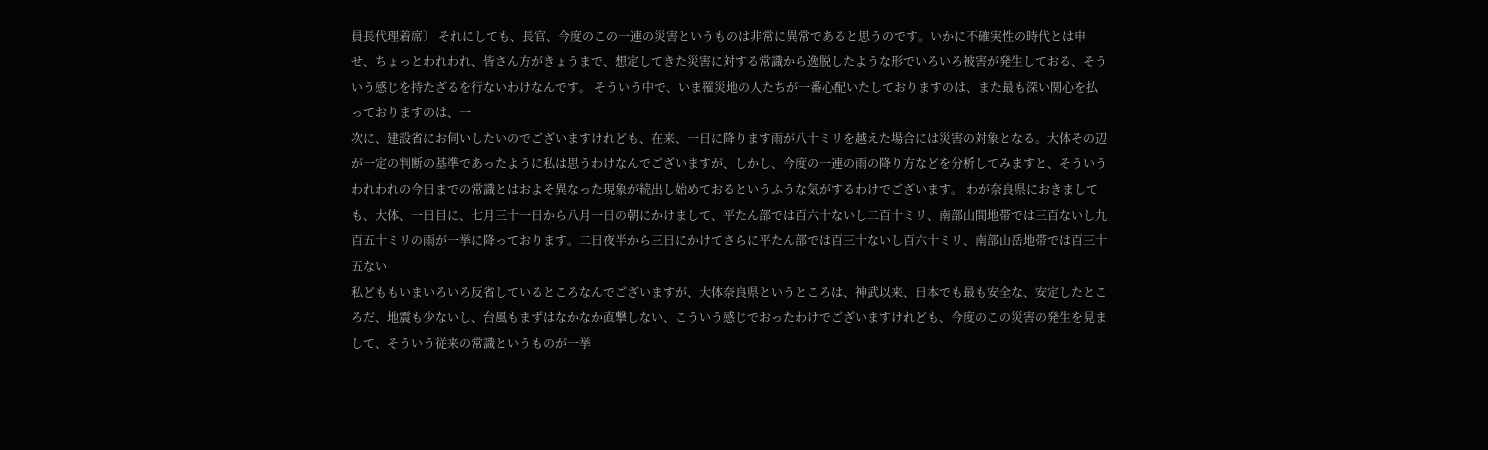員長代理着席〕 それにしても、長官、今度のこの一連の災害というものは非常に異常であると思うのです。いかに不確実性の時代とは申せ、ちょっとわれわれ、皆さん方がきょうまで、想定してきた災害に対する常識から逸脱したような形でいろいろ被害が発生しておる、そういう感じを持たざるを行ないわけなんです。 そういう中で、いま罹災地の人たちが一番心配いたしておりますのは、また最も深い関心を払っておりますのは、一
次に、建設省にお伺いしたいのでございますけれども、在来、一日に降ります雨が八十ミリを越えた場合には災害の対象となる。大体その辺が一定の判断の基準であったように私は思うわけなんでございますが、しかし、今度の一連の雨の降り方などを分析してみますと、そういうわれわれの今日までの常識とはおよそ異なった現象が続出し始めておるというふうな気がするわけでございます。 わが奈良県におきましても、大体、一日目に、七月三十一日から八月一日の朝にかけまして、平たん部では百六十ないし二百十ミリ、南部山間地帯では三百ないし九百五十ミリの雨が一挙に降っております。二日夜半から三日にかけてさらに平たん部では百三十ないし百六十ミリ、南部山岳地帯では百三十五ない
私どももいまいろいろ反省しているところなんでございますが、大体奈良県というところは、神武以来、日本でも最も安全な、安定したところだ、地震も少ないし、台風もまずはなかなか直撃しない、こういう感じでおったわけでございますけれども、今度のこの災害の発生を見まして、そういう従来の常識というものが一挙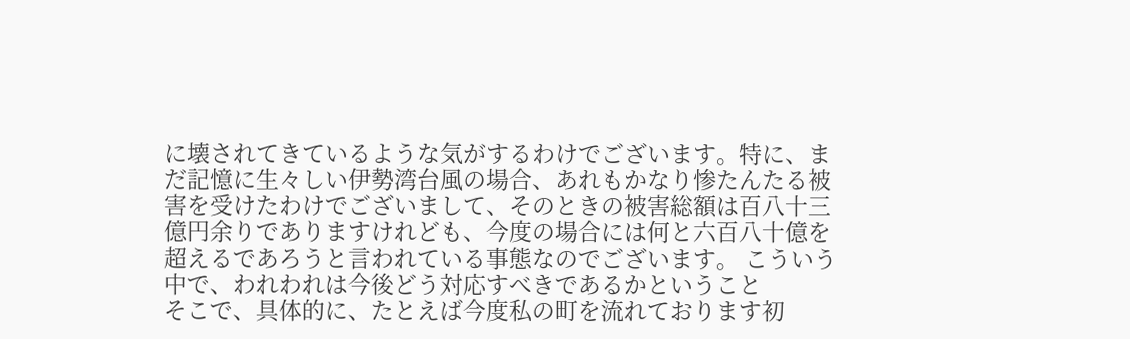に壊されてきているような気がするわけでございます。特に、まだ記憶に生々しい伊勢湾台風の場合、あれもかなり惨たんたる被害を受けたわけでございまして、そのときの被害総額は百八十三億円余りでありますけれども、今度の場合には何と六百八十億を超えるであろうと言われている事態なのでございます。 こういう中で、われわれは今後どう対応すべきであるかということ
そこで、具体的に、たとえば今度私の町を流れております初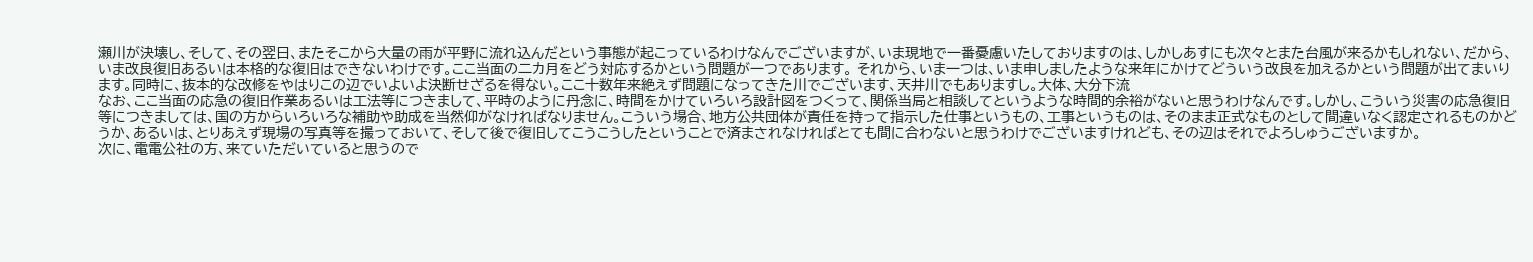瀬川が決壊し、そして、その翌日、またそこから大量の雨が平野に流れ込んだという事態が起こっているわけなんでございますが、いま現地で一番憂慮いたしておりますのは、しかしあすにも次々とまた台風が来るかもしれない、だから、いま改良復旧あるいは本格的な復旧はできないわけです。ここ当面の二カ月をどう対応するかという問題が一つであります。 それから、いま一つは、いま申しましたような来年にかけてどういう改良を加えるかという問題が出てまいります。同時に、抜本的な改修をやはりこの辺でいよいよ決断せざるを得ない。ここ十数年来絶えず問題になってきた川でございます、天井川でもありますし。大体、大分下流
なお、ここ当面の応急の復旧作業あるいは工法等につきまして、平時のように丹念に、時間をかけていろいろ設計図をつくって、関係当局と相談してというような時間的余裕がないと思うわけなんです。しかし、こういう災害の応急復旧等につきましては、国の方からいろいろな補助や助成を当然仰がなければなりません。こういう場合、地方公共団体が責任を持って指示した仕事というもの、工事というものは、そのまま正式なものとして間違いなく認定されるものかどうか、あるいは、とりあえず現場の写真等を撮っておいて、そして後で復旧してこうこうしたということで済まされなければとても間に合わないと思うわけでございますけれども、その辺はそれでよろしゅうございますか。
次に、電電公社の方、来ていただいていると思うので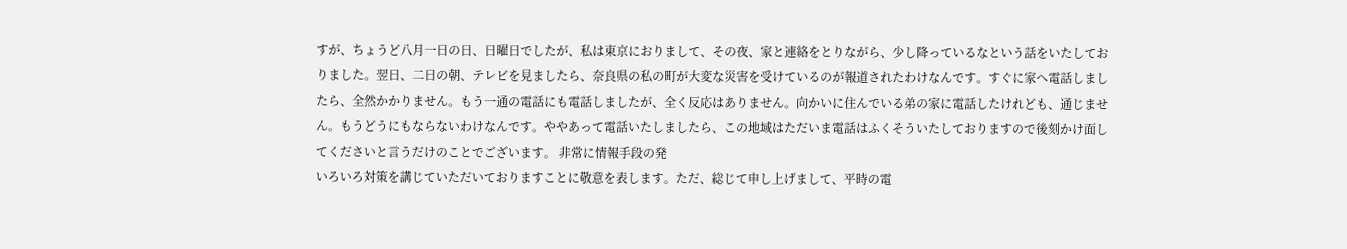すが、ちょうど八月一日の日、日曜日でしたが、私は東京におりまして、その夜、家と連絡をとりながら、少し降っているなという話をいたしておりました。翌日、二日の朝、テレビを見ましたら、奈良県の私の町が大変な災害を受けているのが報道されたわけなんです。すぐに家へ電話しましたら、全然かかりません。もう一通の電話にも電話しましたが、全く反応はありません。向かいに住んでいる弟の家に電話したけれども、通じません。もうどうにもならないわけなんです。ややあって電話いたしましたら、この地域はただいま電話はふくそういたしておりますので後刻かけ面してくださいと言うだけのことでございます。 非常に情報手段の発
いろいろ対策を講じていただいておりますことに敬意を表します。ただ、総じて申し上げまして、平時の電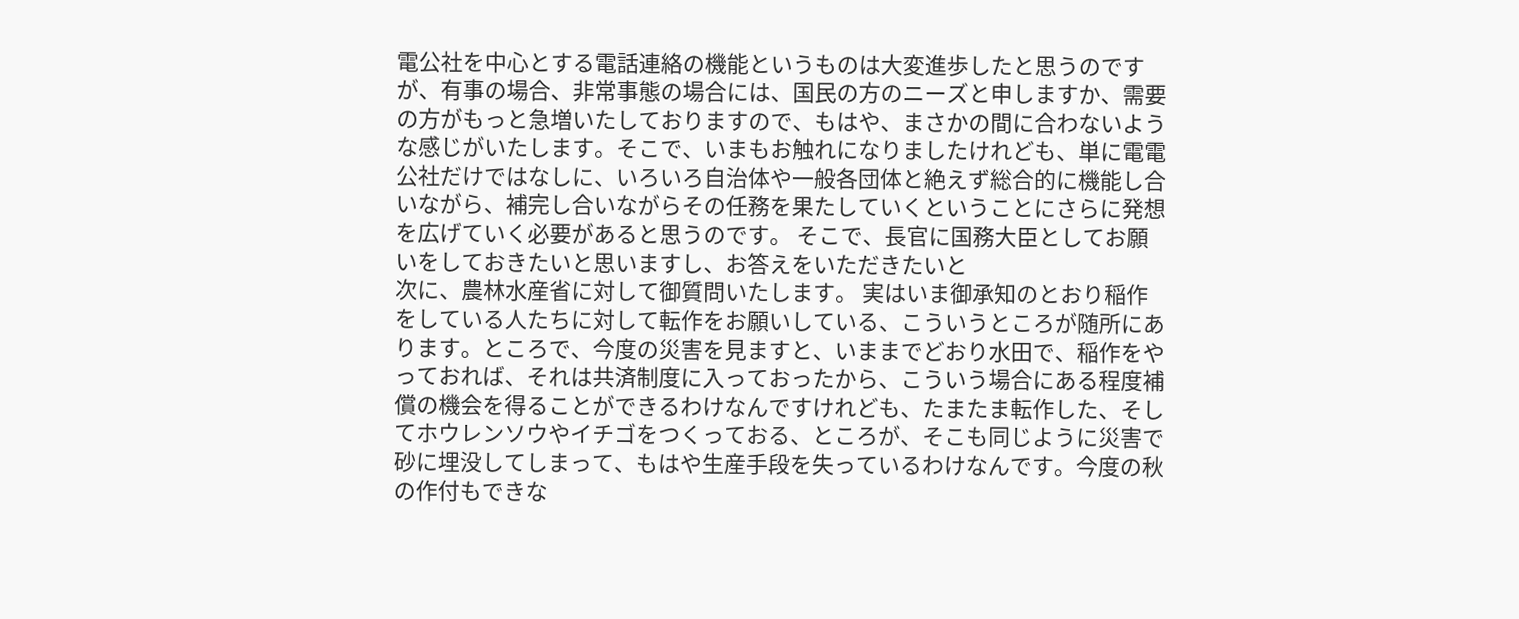電公社を中心とする電話連絡の機能というものは大変進歩したと思うのですが、有事の場合、非常事態の場合には、国民の方のニーズと申しますか、需要の方がもっと急増いたしておりますので、もはや、まさかの間に合わないような感じがいたします。そこで、いまもお触れになりましたけれども、単に電電公社だけではなしに、いろいろ自治体や一般各団体と絶えず総合的に機能し合いながら、補完し合いながらその任務を果たしていくということにさらに発想を広げていく必要があると思うのです。 そこで、長官に国務大臣としてお願いをしておきたいと思いますし、お答えをいただきたいと
次に、農林水産省に対して御質問いたします。 実はいま御承知のとおり稲作をしている人たちに対して転作をお願いしている、こういうところが随所にあります。ところで、今度の災害を見ますと、いままでどおり水田で、稲作をやっておれば、それは共済制度に入っておったから、こういう場合にある程度補償の機会を得ることができるわけなんですけれども、たまたま転作した、そしてホウレンソウやイチゴをつくっておる、ところが、そこも同じように災害で砂に埋没してしまって、もはや生産手段を失っているわけなんです。今度の秋の作付もできな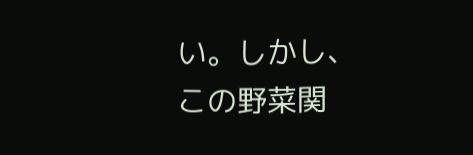い。しかし、この野菜関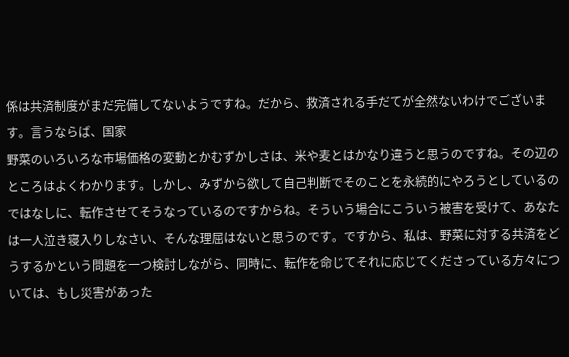係は共済制度がまだ完備してないようですね。だから、救済される手だてが全然ないわけでございます。言うならば、国家
野菜のいろいろな市場価格の変動とかむずかしさは、米や麦とはかなり違うと思うのですね。その辺のところはよくわかります。しかし、みずから欲して自己判断でそのことを永続的にやろうとしているのではなしに、転作させてそうなっているのですからね。そういう場合にこういう被害を受けて、あなたは一人泣き寝入りしなさい、そんな理屈はないと思うのです。ですから、私は、野菜に対する共済をどうするかという問題を一つ検討しながら、同時に、転作を命じてそれに応じてくださっている方々については、もし災害があった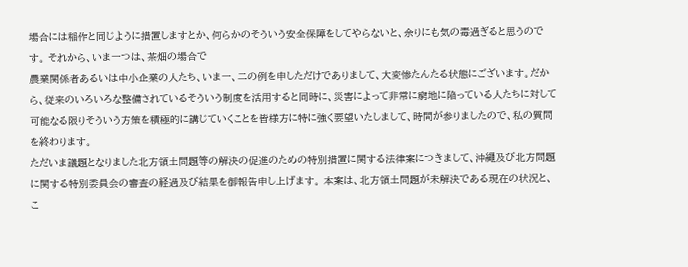場合には稲作と同じように措置しますとか、何らかのそういう安全保障をしてやらないと、余りにも気の毒過ぎると思うのです。 それから、いま一つは、茶畑の場合で
農業関係者あるいは中小企業の人たち、いま一、二の例を申しただけでありまして、大変惨たんたる状態にございます。だから、従来のいろいろな整備されているそういう制度を活用すると同時に、災害によって非常に窮地に陥っている人たちに対して可能なる限りそういう方策を積極的に講じていくことを皆様方に特に強く要望いたしまして、時間が参りましたので、私の質問を終わります。
ただいま議題となりました北方領土問題等の解決の促進のための特別措置に関する法律案につきまして、沖繩及び北方問題に関する特別委員会の審査の経過及び結果を御報告申し上げます。 本案は、北方領土問題が未解決である現在の状況と、こ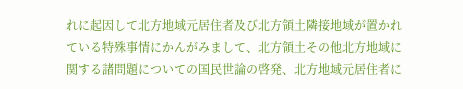れに起因して北方地域元居住者及び北方領土隣接地域が置かれている特殊事情にかんがみまして、北方領土その他北方地域に関する諸問題についての国民世論の啓発、北方地域元居住者に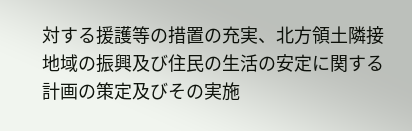対する援護等の措置の充実、北方領土隣接地域の振興及び住民の生活の安定に関する計画の策定及びその実施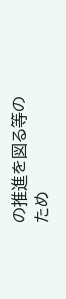の推進を図る等のため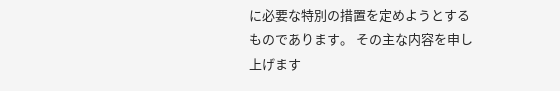に必要な特別の措置を定めようとするものであります。 その主な内容を申し上げます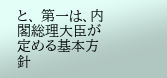と、 第一は、内閣総理大臣が定める基本方針